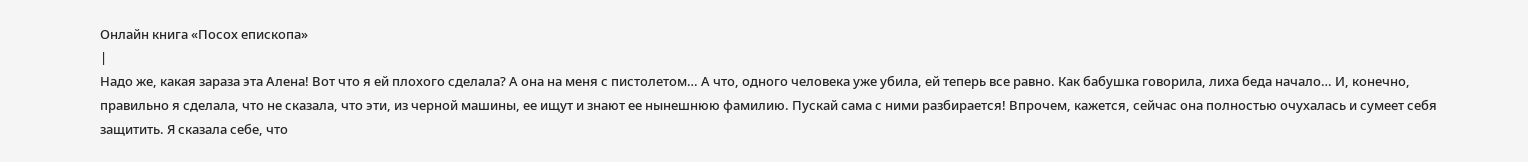Онлайн книга «Посох епископа»
|
Надо же, какая зараза эта Алена! Вот что я ей плохого сделала? А она на меня с пистолетом… А что, одного человека уже убила, ей теперь все равно. Как бабушка говорила, лиха беда начало… И, конечно, правильно я сделала, что не сказала, что эти, из черной машины, ее ищут и знают ее нынешнюю фамилию. Пускай сама с ними разбирается! Впрочем, кажется, сейчас она полностью очухалась и сумеет себя защитить. Я сказала себе, что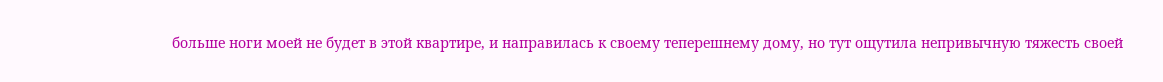больше ноги моей не будет в этой квартире, и направилась к своему теперешнему дому, но тут ощутила непривычную тяжесть своей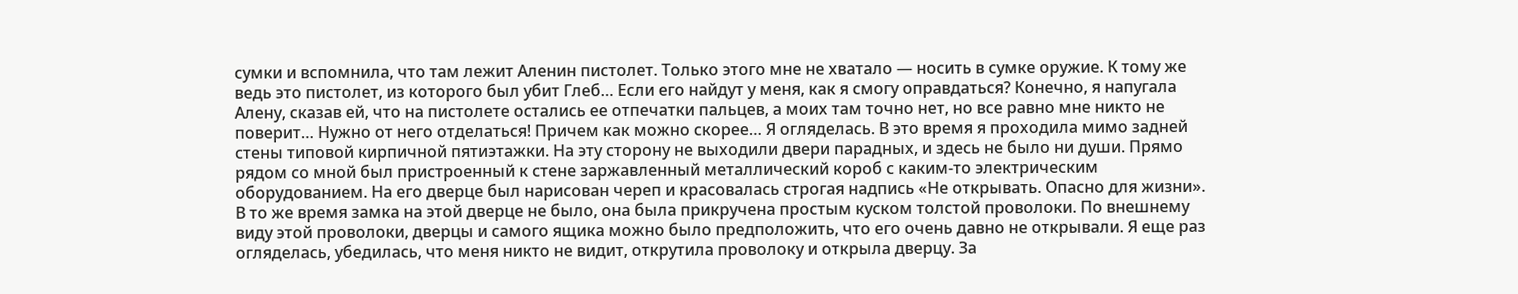сумки и вспомнила, что там лежит Аленин пистолет. Только этого мне не хватало — носить в сумке оружие. К тому же ведь это пистолет, из которого был убит Глеб… Если его найдут у меня, как я смогу оправдаться? Конечно, я напугала Алену, сказав ей, что на пистолете остались ее отпечатки пальцев, а моих там точно нет, но все равно мне никто не поверит… Нужно от него отделаться! Причем как можно скорее… Я огляделась. В это время я проходила мимо задней стены типовой кирпичной пятиэтажки. На эту сторону не выходили двери парадных, и здесь не было ни души. Прямо рядом со мной был пристроенный к стене заржавленный металлический короб с каким-то электрическим оборудованием. На его дверце был нарисован череп и красовалась строгая надпись «Не открывать. Опасно для жизни». В то же время замка на этой дверце не было, она была прикручена простым куском толстой проволоки. По внешнему виду этой проволоки, дверцы и самого ящика можно было предположить, что его очень давно не открывали. Я еще раз огляделась, убедилась, что меня никто не видит, открутила проволоку и открыла дверцу. За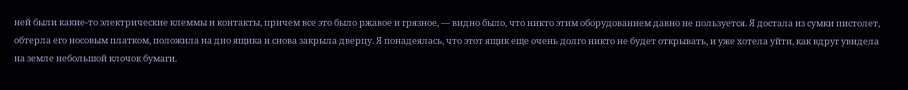ней были какие-то электрические клеммы и контакты, причем все это было ржавое и грязное, — видно было, что никто этим оборудованием давно не пользуется. Я достала из сумки пистолет, обтерла его носовым платком, положила на дно ящика и снова закрыла дверцу. Я понадеялась, что этот ящик еще очень долго никто не будет открывать, и уже хотела уйти, как вдруг увидела на земле небольшой клочок бумаги.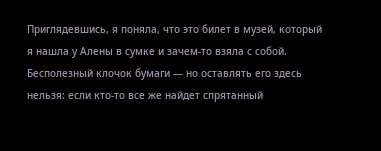Приглядевшись, я поняла, что это билет в музей, который я нашла у Алены в сумке и зачем-то взяла с собой. Бесполезный клочок бумаги — но оставлять его здесь нельзя: если кто-то все же найдет спрятанный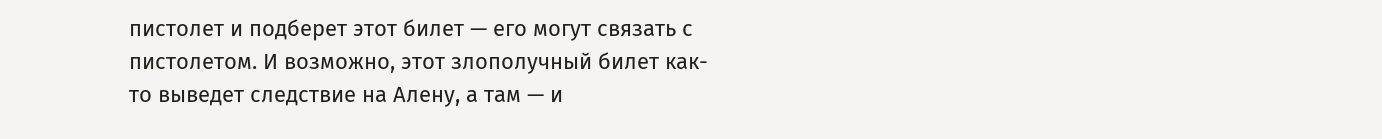пистолет и подберет этот билет — его могут связать с пистолетом. И возможно, этот злополучный билет как-то выведет следствие на Алену, а там — и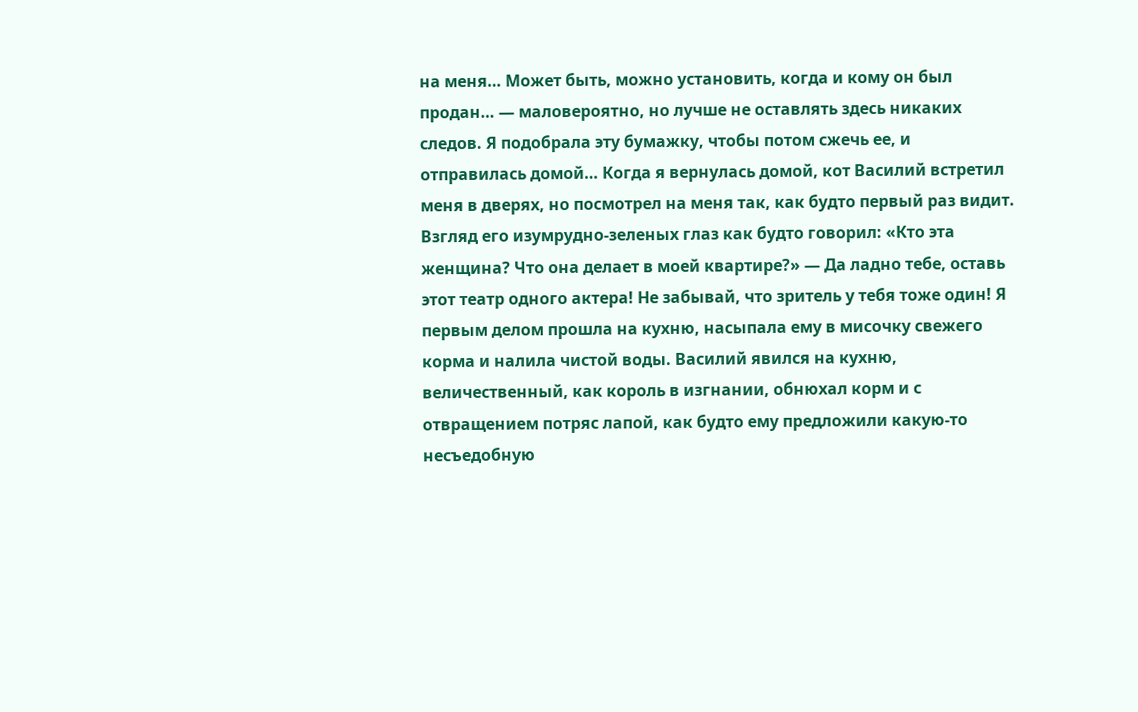на меня… Может быть, можно установить, когда и кому он был продан… — маловероятно, но лучше не оставлять здесь никаких следов. Я подобрала эту бумажку, чтобы потом сжечь ее, и отправилась домой… Когда я вернулась домой, кот Василий встретил меня в дверях, но посмотрел на меня так, как будто первый раз видит. Взгляд его изумрудно-зеленых глаз как будто говорил: «Кто эта женщина? Что она делает в моей квартире?» — Да ладно тебе, оставь этот театр одного актера! Не забывай, что зритель у тебя тоже один! Я первым делом прошла на кухню, насыпала ему в мисочку свежего корма и налила чистой воды. Василий явился на кухню, величественный, как король в изгнании, обнюхал корм и с отвращением потряс лапой, как будто ему предложили какую-то несъедобную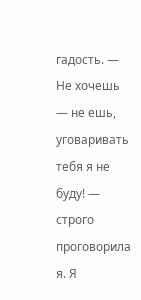гадость. — Не хочешь — не ешь, уговаривать тебя я не буду! — строго проговорила я. Я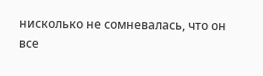нисколько не сомневалась, что он все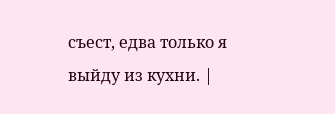съест, едва только я выйду из кухни. |